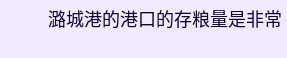潞城港的港口的存粮量是非常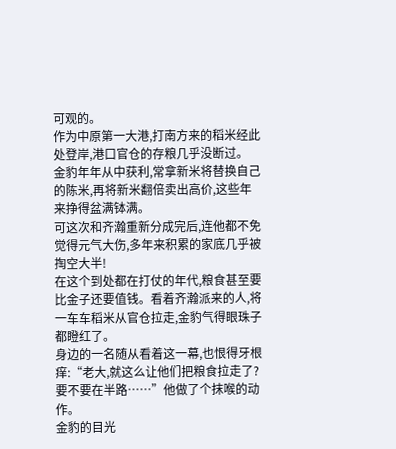可观的。
作为中原第一大港,打南方来的稻米经此处登岸,港口官仓的存粮几乎没断过。
金豹年年从中获利,常拿新米将替换自己的陈米,再将新米翻倍卖出高价,这些年来挣得盆满钵满。
可这次和齐瀚重新分成完后,连他都不免觉得元气大伤,多年来积累的家底几乎被掏空大半!
在这个到处都在打仗的年代,粮食甚至要比金子还要值钱。看着齐瀚派来的人,将一车车稻米从官仓拉走,金豹气得眼珠子都瞪红了。
身边的一名随从看着这一幕,也恨得牙根痒:“老大,就这么让他们把粮食拉走了?要不要在半路……”他做了个抹喉的动作。
金豹的目光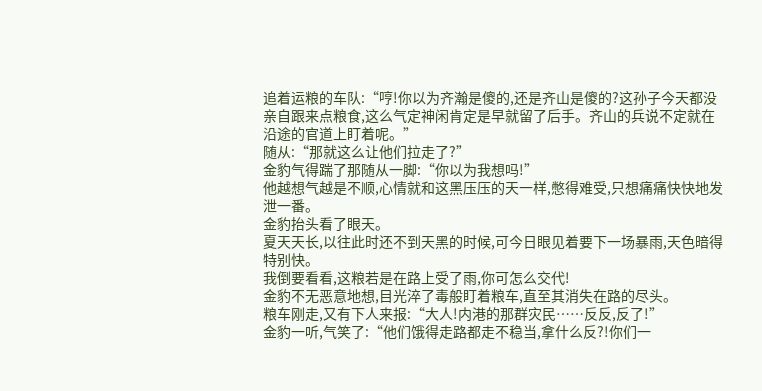追着运粮的车队:“哼!你以为齐瀚是傻的,还是齐山是傻的?这孙子今天都没亲自跟来点粮食,这么气定神闲肯定是早就留了后手。齐山的兵说不定就在沿途的官道上盯着呢。”
随从:“那就这么让他们拉走了?”
金豹气得踹了那随从一脚:“你以为我想吗!”
他越想气越是不顺,心情就和这黑压压的天一样,憋得难受,只想痛痛快快地发泄一番。
金豹抬头看了眼天。
夏天天长,以往此时还不到天黑的时候,可今日眼见着要下一场暴雨,天色暗得特别快。
我倒要看看,这粮若是在路上受了雨,你可怎么交代!
金豹不无恶意地想,目光淬了毒般盯着粮车,直至其消失在路的尽头。
粮车刚走,又有下人来报:“大人!内港的那群灾民……反反,反了!”
金豹一听,气笑了:“他们饿得走路都走不稳当,拿什么反?!你们一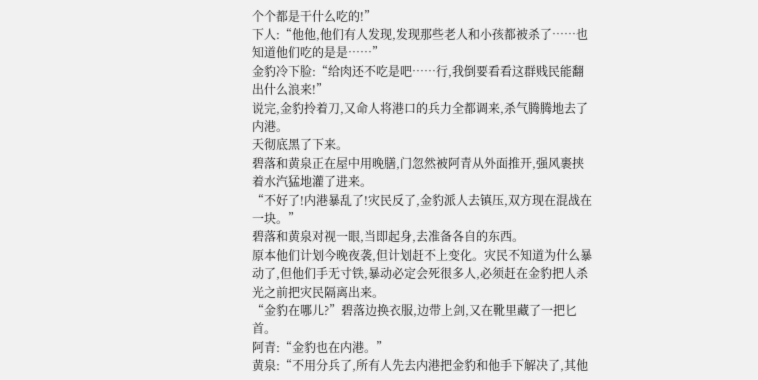个个都是干什么吃的!”
下人:“他他,他们有人发现,发现那些老人和小孩都被杀了……也知道他们吃的是是……”
金豹冷下脸:“给肉还不吃是吧……行,我倒要看看这群贱民能翻出什么浪来!”
说完,金豹拎着刀,又命人将港口的兵力全都调来,杀气腾腾地去了内港。
天彻底黑了下来。
碧落和黄泉正在屋中用晚膳,门忽然被阿青从外面推开,强风裹挟着水汽猛地灌了进来。
“不好了!内港暴乱了!灾民反了,金豹派人去镇压,双方现在混战在一块。”
碧落和黄泉对视一眼,当即起身,去准备各自的东西。
原本他们计划今晚夜袭,但计划赶不上变化。灾民不知道为什么暴动了,但他们手无寸铁,暴动必定会死很多人,必须赶在金豹把人杀光之前把灾民隔离出来。
“金豹在哪儿?”碧落边换衣服,边带上剑,又在靴里藏了一把匕首。
阿青:“金豹也在内港。”
黄泉:“不用分兵了,所有人先去内港把金豹和他手下解决了,其他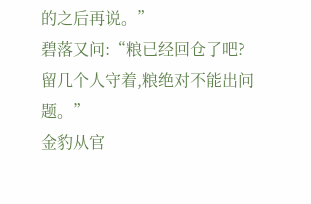的之后再说。”
碧落又问:“粮已经回仓了吧?留几个人守着,粮绝对不能出问题。”
金豹从官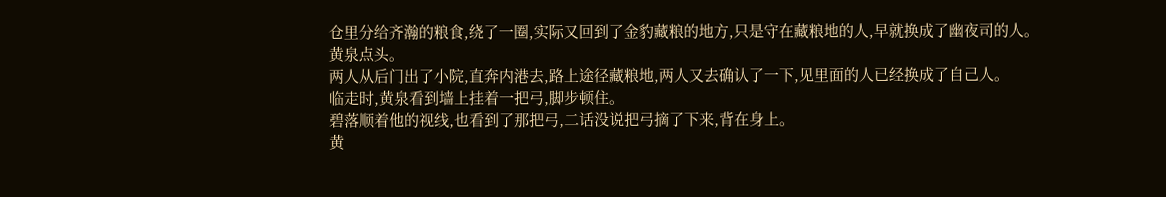仓里分给齐瀚的粮食,绕了一圈,实际又回到了金豹藏粮的地方,只是守在藏粮地的人,早就换成了幽夜司的人。
黄泉点头。
两人从后门出了小院,直奔内港去,路上途径藏粮地,两人又去确认了一下,见里面的人已经换成了自己人。
临走时,黄泉看到墙上挂着一把弓,脚步顿住。
碧落顺着他的视线,也看到了那把弓,二话没说把弓摘了下来,背在身上。
黄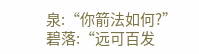泉:“你箭法如何?”
碧落:“远可百发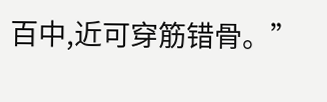百中,近可穿筋错骨。”